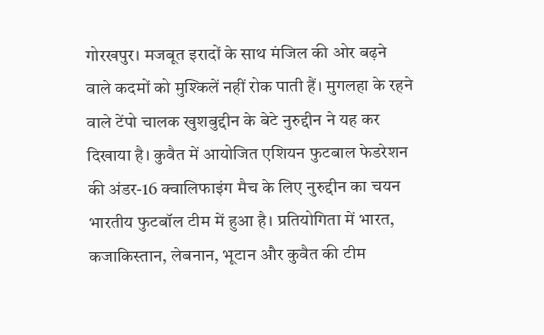गोरखपुर। मजबूत इरादों के साथ मंजिल की ओर बढ़ने वाले कदमों को मुश्किलें नहीं रोक पाती हैं। मुगलहा के रहने वाले टेंपो चालक खुशबुद्दीन के बेटे नुरुद्दीन ने यह कर दिखाया है। कुवैत में आयोजित एशियन फुटबाल फेडरेशन की अंडर-16 क्वालिफाइंग मैच के लिए नुरुद्दीन का चयन भारतीय फुटबॉल टीम में हुआ है। प्रतियोगिता में भारत, कजाकिस्तान, लेबनान, भूटान और कुवैत की टीम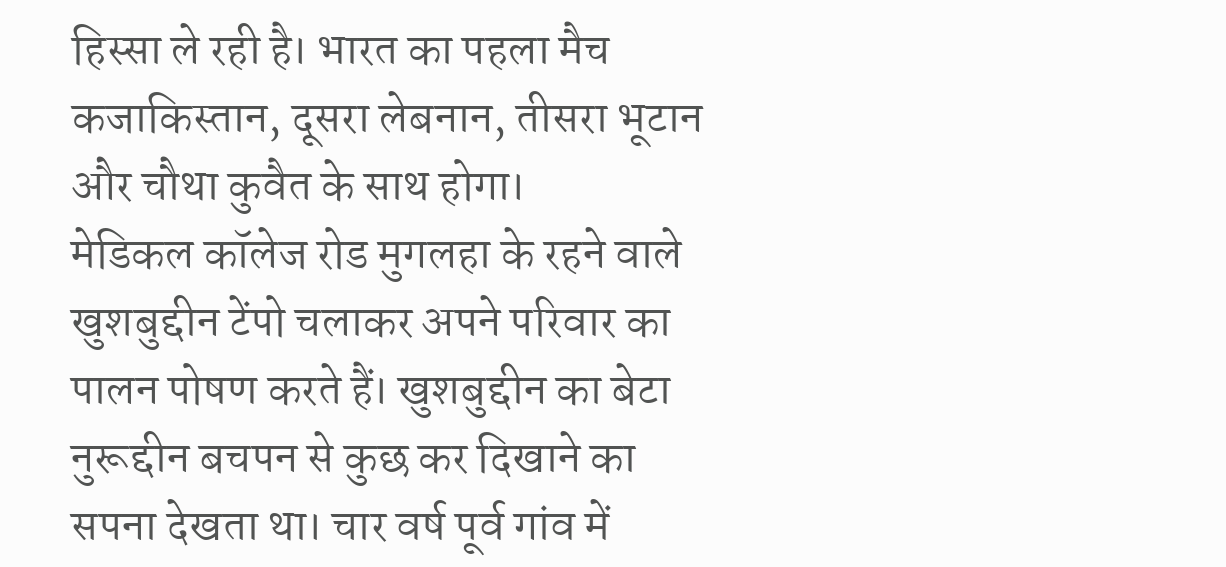हिस्सा ले रही है। भारत का पहला मैच कजाकिस्तान, दूसरा लेबनान, तीसरा भूटान और चौथा कुवैत के साथ होगा।
मेडिकल कॉलेज रोड मुगलहा के रहने वाले खुशबुद्दीन टेंपो चलाकर अपने परिवार का पालन पोषण करते हैं। खुशबुद्दीन का बेटा नुरूद्दीन बचपन से कुछ कर दिखाने का सपना देखता था। चार वर्ष पूर्व गांव में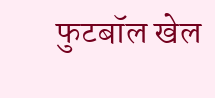फुटबॉल खेल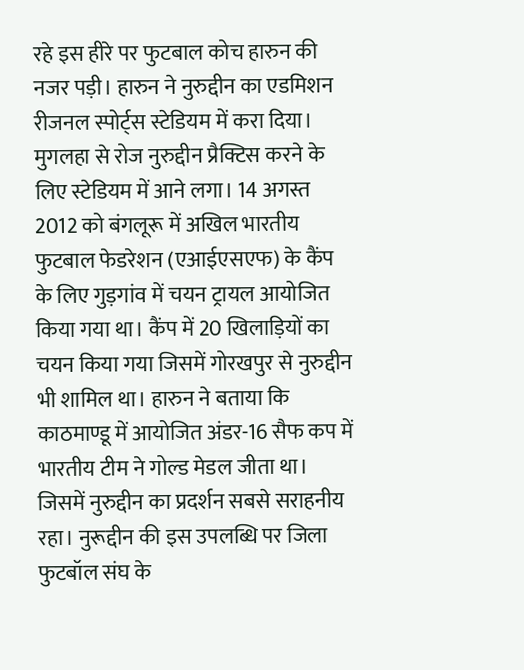रहे इस हीरे पर फुटबाल कोच हारुन की नजर पड़ी। हारुन ने नुरुद्दीन का एडमिशन रीजनल स्पोर्ट्स स्टेडियम में करा दिया। मुगलहा से रोज नुरुद्दीन प्रैक्टिस करने के लिए स्टेडियम में आने लगा। 14 अगस्त 2012 को बंगलूरू में अखिल भारतीय फुटबाल फेडरेशन (एआईएसएफ) के कैंप के लिए गुड़गांव में चयन ट्रायल आयोजित किया गया था। कैंप में 20 खिलाड़ियों का चयन किया गया जिसमें गोरखपुर से नुरुद्दीन भी शामिल था। हारुन ने बताया कि काठमाण्डू में आयोजित अंडर-16 सैफ कप में भारतीय टीम ने गोल्ड मेडल जीता था। जिसमें नुरुद्दीन का प्रदर्शन सबसे सराहनीय रहा। नुरूद्दीन की इस उपलब्धि पर जिला फुटबॉल संघ के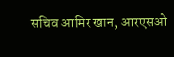सचिव आमिर खान, आरएसओ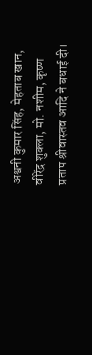अश्वनी कुमार सिंह, मेहताब खान, वीरेंद्र शुक्ला, मो. नशीम, कृष्ण प्रताप श्रीवास्तव आदि ने बधाई दी।